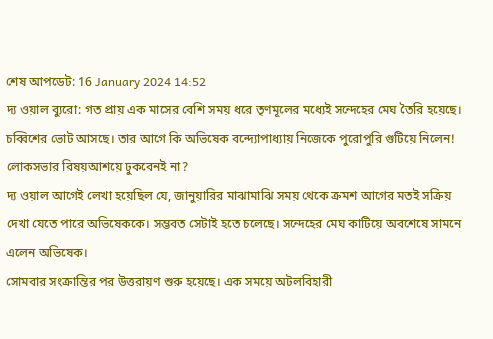শেষ আপডেট: 16 January 2024 14:52
দ্য ওয়াল ব্যুরো: গত প্রায় এক মাসের বেশি সময় ধরে তৃণমূলের মধ্যেই সন্দেহের মেঘ তৈরি হয়েছে। চব্বিশের ভোট আসছে। তার আগে কি অভিষেক বন্দ্যোপাধ্যায় নিজেকে পুরোপুরি গুটিয়ে নিলেন! লোকসভার বিষয়আশয়ে ঢুকবেনই না?
দ্য ওয়াল আগেই লেখা হয়েছিল যে, জানুয়ারির মাঝামাঝি সময় থেকে ক্রমশ আগের মতই সক্রিয় দেখা যেতে পারে অভিষেককে। সম্ভবত সেটাই হতে চলেছে। সন্দেহের মেঘ কাটিয়ে অবশেষে সামনে এলেন অভিষেক।
সোমবার সংক্রান্তির পর উত্তরায়ণ শুরু হয়েছে। এক সময়ে অটলবিহারী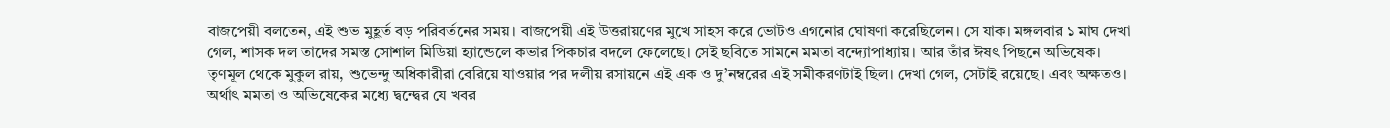বাজপেয়ী বলতেন, এই শুভ মুহূর্ত বড় পরিবর্তনের সময়। বাজপেয়ী এই উত্তরায়ণের মুখে সাহস করে ভোটও এগনোর ঘোষণা করেছিলেন। সে যাক। মঙ্গলবার ১ মাঘ দেখা গেল, শাসক দল তাদের সমস্ত সোশাল মিডিয়া হ্যান্ডেলে কভার পিকচার বদলে ফেলেছে। সেই ছবিতে সামনে মমতা বন্দ্যোপাধ্যায়। আর তাঁর ঈষৎ পিছনে অভিষেক।
তৃণমূল থেকে মুকুল রায়, শুভেন্দু অধিকারীরা বেরিয়ে যাওয়ার পর দলীয় রসায়নে এই এক ও দু’নম্বরের এই সমীকরণটাই ছিল। দেখা গেল, সেটাই রয়েছে। এবং অক্ষতও। অর্থাৎ মমতা ও অভিষেকের মধ্যে দ্বন্দ্বের যে খবর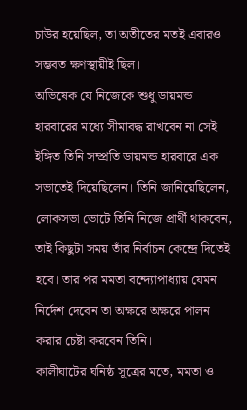চাউর হয়েছিল, তা অতীতের মতই এবারও সম্ভবত ক্ষণস্থায়ীই ছিল।
অভিষেক যে নিজেকে শুধু ডায়মন্ড হারবারের মধ্যে সীমাবদ্ধ রাখবেন না সেই ইঙ্গিত তিনি সম্প্রতি ডায়মন্ড হারবারে এক সভাতেই দিয়েছিলেন। তিনি জানিয়েছিলেন, লোকসভা ভোটে তিনি নিজে প্রার্থী থাকবেন, তাই কিছুটা সময় তাঁর নির্বাচন কেন্দ্রে দিতেই হবে। তার পর মমতা বন্দ্যোপাধ্যায় যেমন নির্দেশ দেবেন তা অক্ষরে অক্ষরে পালন করার চেষ্টা করবেন তিনি।
কালীঘাটের ঘনিষ্ঠ সূত্রের মতে, মমতা ও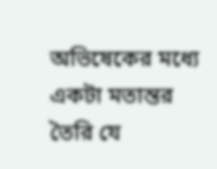অভিষেকের মধ্যে একটা মতান্তর তৈরি যে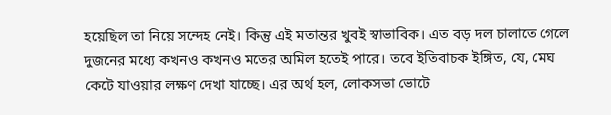হয়েছিল তা নিয়ে সন্দেহ নেই। কিন্তু এই মতান্তর খুবই স্বাভাবিক। এত বড় দল চালাতে গেলে দুজনের মধ্যে কখনও কখনও মতের অমিল হতেই পারে। তবে ইতিবাচক ইঙ্গিত, যে, মেঘ কেটে যাওয়ার লক্ষণ দেখা যাচ্ছে। এর অর্থ হল, লোকসভা ভোটে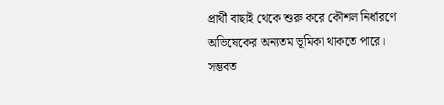প্রার্থী বাছাই থেকে শুরু করে কৌশল নির্ধারণে অভিষেকের অন্যতম ভূমিকা থাকতে পারে। সম্ভবত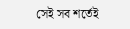সেই সব শর্তেই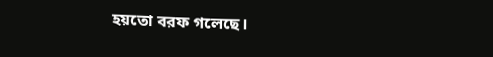হয়তো বরফ গলেছে।